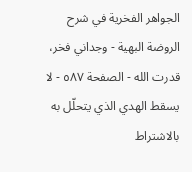الجواهر الفخرية في شرح الروضة البهية - وجداني فخر، قدرت الله - الصفحة ٥٨٧ - لا يسقط الهدي الذي يتحلّل به بالاشتراط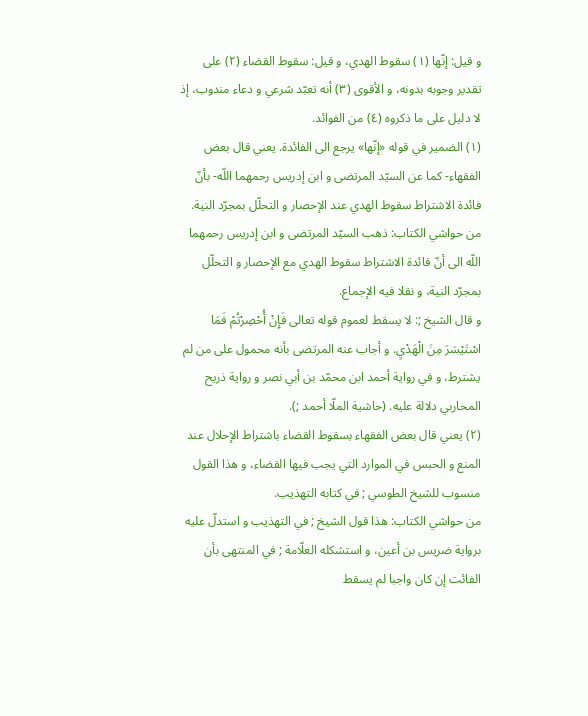و قيل: إنّها (١) سقوط الهدي، و قيل: سقوط القضاء (٢) على تقدير وجوبه بدونه، و الأقوى (٣) أنه تعبّد شرعي و دعاء مندوب، إذ لا دليل على ما ذكروه (٤) من الفوائد.
(١) الضمير في قوله «إنّها» يرجع الى الفائدة. يعني قال بعض الفقهاء- كما عن السيّد المرتضى و ابن إدريس رحمهما اللّه- بأنّ فائدة الاشتراط سقوط الهدي عند الإحصار و التحلّل بمجرّد النية.
من حواشي الكتاب: ذهب السيّد المرتضى و ابن إدريس رحمهما اللّه الى أنّ فائدة الاشتراط سقوط الهدي مع الإحصار و التحلّل بمجرّد النية، و نقلا فيه الإجماع.
و قال الشيخ ;: لا يسقط لعموم قوله تعالى فَإِنْ أُحْصِرْتُمْ فَمَا اسْتَيْسَرَ مِنَ الْهَدْيِ. و أجاب عنه المرتضى بأنه محمول على من لم يشترط، و في رواية أحمد ابن محمّد بن أبي نصر و رواية ذريح المحاربي دلالة عليه. (حاشية الملّا أحمد ;).
(٢) يعني قال بعض الفقهاء بسقوط القضاء باشتراط الإحلال عند المنع و الحبس في الموارد التي يجب فيها القضاء، و هذا القول منسوب للشيخ الطوسي ; في كتابه التهذيب.
من حواشي الكتاب: هذا قول الشيخ ; في التهذيب و استدلّ عليه برواية ضريس بن أعين، و استشكله العلّامة ; في المنتهى بأن الفائت إن كان واجبا لم يسقط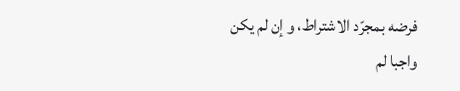فرضه بمجرّد الاشتراط، و إن لم يكن واجبا لم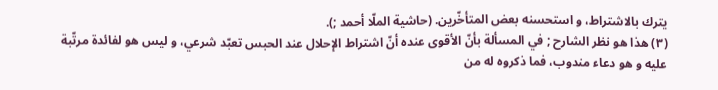يترك بالاشتراط، و استحسنه بعض المتأخّرين. (حاشية الملّا أحمد ;).
(٣) هذا هو نظر الشارح ; في المسألة بأنّ الأقوى عنده أنّ اشتراط الإحلال عند الحبس تعبّد شرعي، و ليس هو لفائدة مرتّبة عليه و هو دعاء مندوب، فما ذكروه له من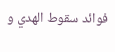فوائد سقوط الهدي و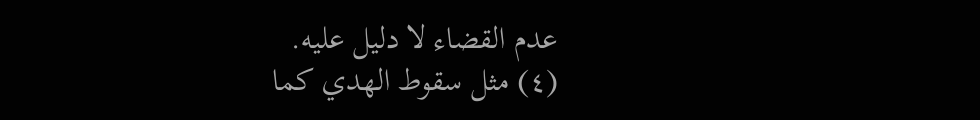عدم القضاء لا دليل عليه.
(٤) مثل سقوط الهدي كما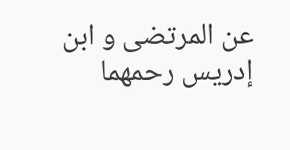عن المرتضى و ابن إدريس رحمهما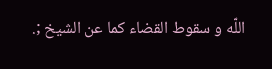اللّه و سقوط القضاء كما عن الشيخ ;.